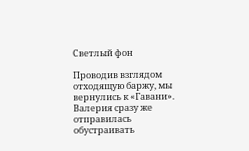Светлый фон

Проводив взглядом отходящую баржу, мы вернулись к «Гавани». Валерия сразу же отправилась обустраивать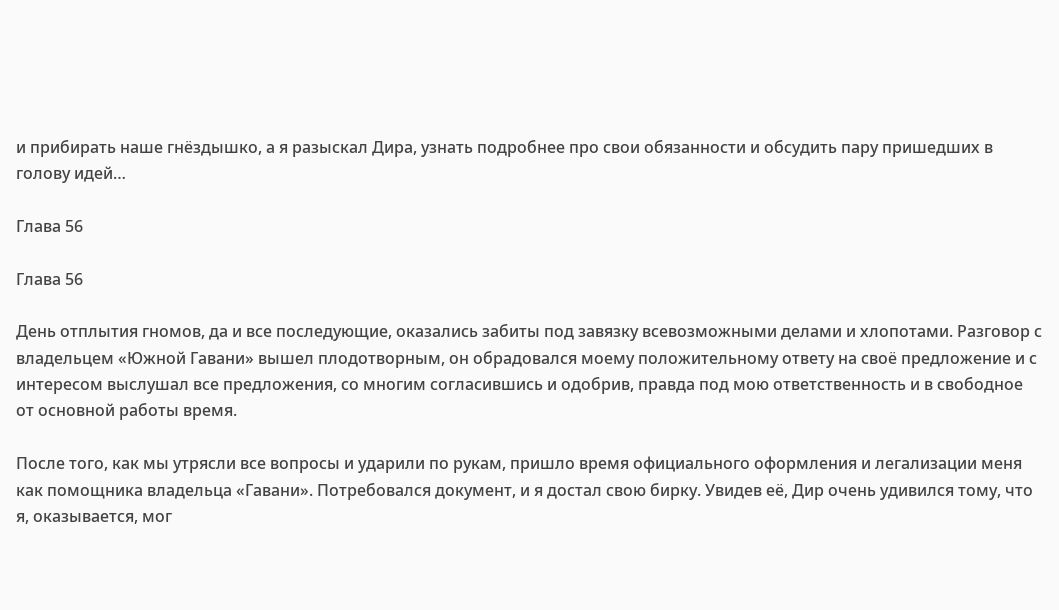и прибирать наше гнёздышко, а я разыскал Дира, узнать подробнее про свои обязанности и обсудить пару пришедших в голову идей…

Глава 56

Глава 56

День отплытия гномов, да и все последующие, оказались забиты под завязку всевозможными делами и хлопотами. Разговор с владельцем «Южной Гавани» вышел плодотворным, он обрадовался моему положительному ответу на своё предложение и с интересом выслушал все предложения, со многим согласившись и одобрив, правда под мою ответственность и в свободное от основной работы время.

После того, как мы утрясли все вопросы и ударили по рукам, пришло время официального оформления и легализации меня как помощника владельца «Гавани». Потребовался документ, и я достал свою бирку. Увидев её, Дир очень удивился тому, что я, оказывается, мог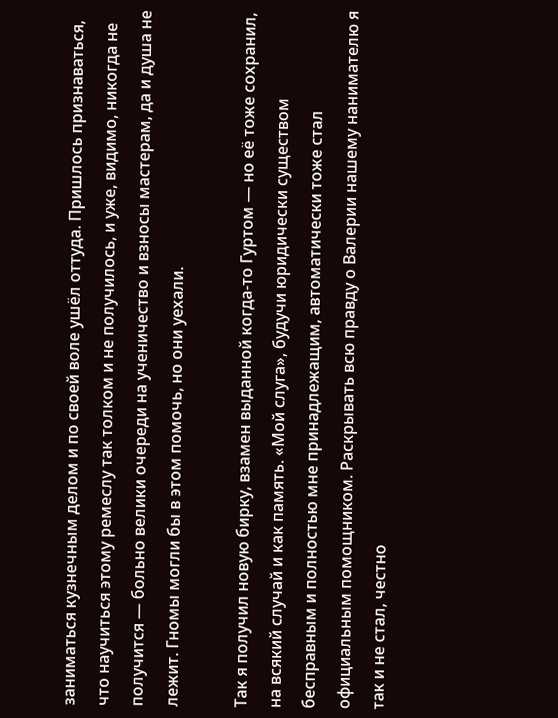заниматься кузнечным делом и по своей воле ушёл оттуда. Пришлось признаваться, что научиться этому ремеслу так толком и не получилось, и уже, видимо, никогда не получится — больно велики очереди на ученичество и взносы мастерам, да и душа не лежит. Гномы могли бы в этом помочь, но они уехали.

Так я получил новую бирку, взамен выданной когда-то Гуртом — но её тоже сохранил, на всякий случай и как память. «Мой слуга», будучи юридически существом бесправным и полностью мне принадлежащим, автоматически тоже стал официальным помощником. Раскрывать всю правду о Валерии нашему нанимателю я так и не стал, честно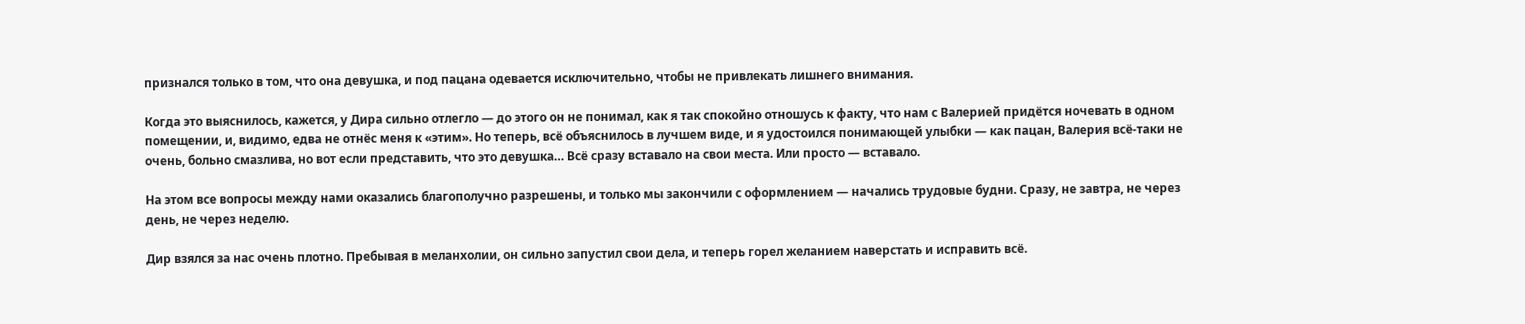признался только в том, что она девушка, и под пацана одевается исключительно, чтобы не привлекать лишнего внимания.

Когда это выяснилось, кажется, у Дира сильно отлегло — до этого он не понимал, как я так спокойно отношусь к факту, что нам с Валерией придётся ночевать в одном помещении, и, видимо, едва не отнёс меня к «этим». Но теперь, всё объяснилось в лучшем виде, и я удостоился понимающей улыбки — как пацан, Валерия всё-таки не очень, больно смазлива, но вот если представить, что это девушка… Всё сразу вставало на свои места. Или просто — вставало.

На этом все вопросы между нами оказались благополучно разрешены, и только мы закончили с оформлением — начались трудовые будни. Сразу, не завтра, не через день, не через неделю.

Дир взялся за нас очень плотно. Пребывая в меланхолии, он сильно запустил свои дела, и теперь горел желанием наверстать и исправить всё.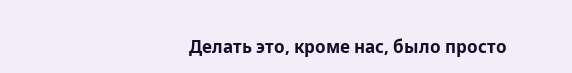Делать это, кроме нас, было просто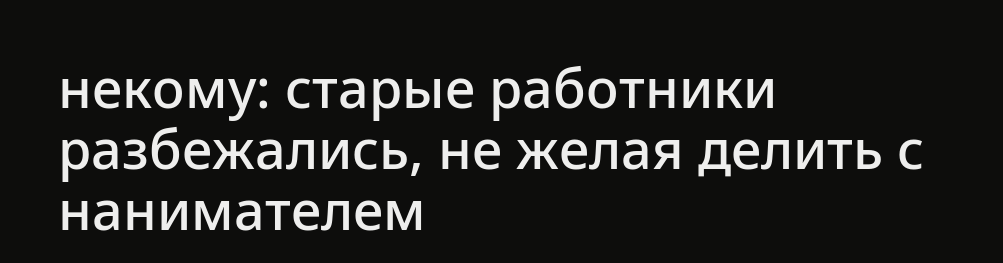некому: старые работники разбежались, не желая делить с нанимателем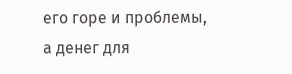его горе и проблемы, а денег для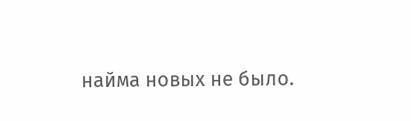найма новых не было.